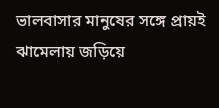ভালবাসার মানুষের সঙ্গে প্রায়ই ঝামেলায় জড়িয়ে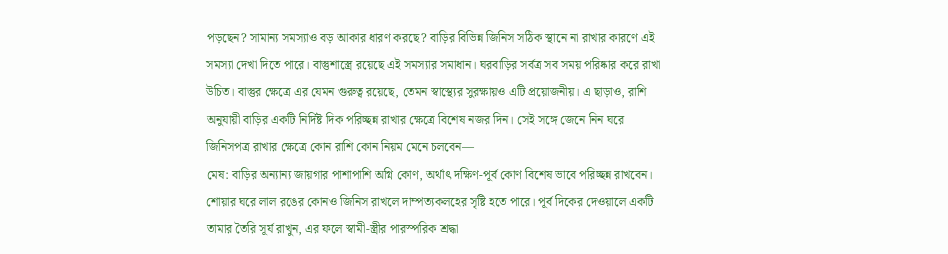পড়ছেন? সামান্য সমস্যাও বড় আকার ধারণ করছে? বাড়ির বিভিন্ন জিনিস সঠিক স্থানে না রাখার কারণে এই সমস্যা দেখা দিতে পারে। বাস্তুশাস্ত্রে রয়েছে এই সমস্যার সমাধান। ঘরবাড়ির সর্বত্র সব সময় পরিষ্কার করে রাখা উচিত। বাস্তুর ক্ষেত্রে এর যেমন গুরুত্ব রয়েছে, তেমন স্বাস্থ্যের সুরক্ষায়ও এটি প্রয়োজনীয়। এ ছাড়াও, রাশি অনুযায়ী বাড়ির একটি নির্দিষ্ট দিক পরিচ্ছন্ন রাখার ক্ষেত্রে বিশেষ নজর দিন। সেই সঙ্গে জেনে নিন ঘরে জিনিসপত্র রাখার ক্ষেত্রে কোন রাশি কোন নিয়ম মেনে চলবেন—
মেষ: বাড়ির অন্যান্য জায়গার পাশাপাশি অগ্নি কোণ, অর্থাৎ দক্ষিণ-পূর্ব কোণ বিশেষ ভাবে পরিচ্ছন্ন রাখবেন। শোয়ার ঘরে লাল রঙের কোনও জিনিস রাখলে দাম্পত্যকলহের সৃষ্টি হতে পারে। পূর্ব দিকের দেওয়ালে একটি তামার তৈরি সূর্য রাখুন, এর ফলে স্বামী-স্ত্রীর পারস্পরিক শ্রদ্ধা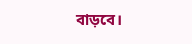বাড়বে।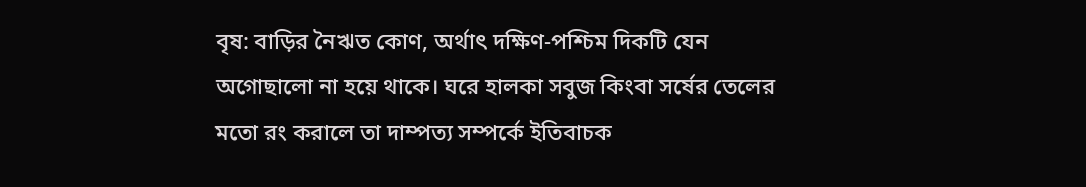বৃষ: বাড়ির নৈঋত কোণ, অর্থাৎ দক্ষিণ-পশ্চিম দিকটি যেন অগোছালো না হয়ে থাকে। ঘরে হালকা সবুজ কিংবা সর্ষের তেলের মতো রং করালে তা দাম্পত্য সম্পর্কে ইতিবাচক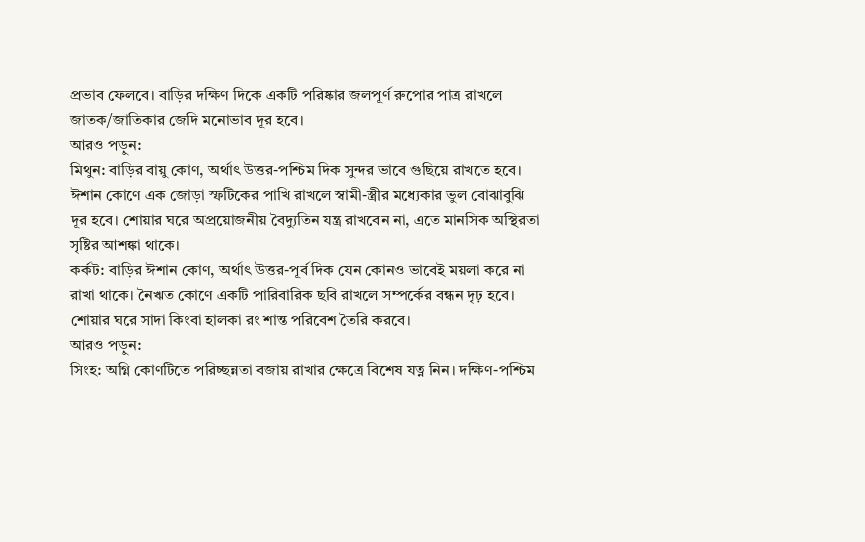প্রভাব ফেলবে। বাড়ির দক্ষিণ দিকে একটি পরিষ্কার জলপূর্ণ রুপোর পাত্র রাখলে জাতক/জাতিকার জেদি মনোভাব দূর হবে।
আরও পড়ুন:
মিথুন: বাড়ির বায়ু কোণ, অর্থাৎ উত্তর-পশ্চিম দিক সুন্দর ভাবে গুছিয়ে রাখতে হবে। ঈশান কোণে এক জোড়া স্ফটিকের পাখি রাখলে স্বামী-স্ত্রীর মধ্যেকার ভুল বোঝাবুঝি দূর হবে। শোয়ার ঘরে অপ্রয়োজনীয় বৈদ্যুতিন যন্ত্র রাখবেন না, এতে মানসিক অস্থিরতা সৃষ্টির আশঙ্কা থাকে।
কর্কট: বাড়ির ঈশান কোণ, অর্থাৎ উত্তর-পূর্ব দিক যেন কোনও ভাবেই ময়লা করে না রাখা থাকে। নৈঋত কোণে একটি পারিবারিক ছবি রাখলে সম্পর্কের বন্ধন দৃঢ় হবে। শোয়ার ঘরে সাদা কিংবা হালকা রং শান্ত পরিবেশ তৈরি করবে।
আরও পড়ুন:
সিংহ: অগ্নি কোণটিতে পরিচ্ছন্নতা বজায় রাখার ক্ষেত্রে বিশেষ যত্ন নিন। দক্ষিণ-পশ্চিম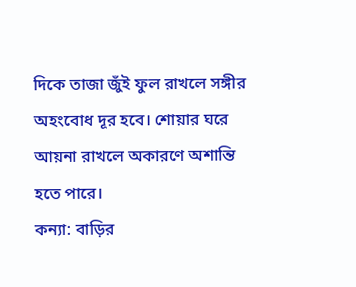দিকে তাজা জুঁই ফুল রাখলে সঙ্গীর অহংবোধ দূর হবে। শোয়ার ঘরে আয়না রাখলে অকারণে অশান্তি হতে পারে।
কন্যা: বাড়ির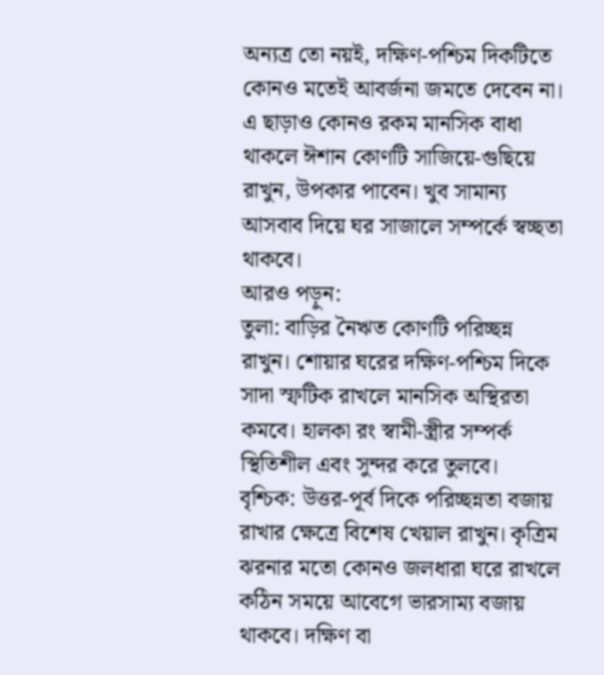অন্যত্র তো নয়ই, দক্ষিণ-পশ্চিম দিকটিতে কোনও মতেই আবর্জনা জমতে দেবেন না। এ ছাড়াও কোনও রকম মানসিক বাধা থাকলে ঈশান কোণটি সাজিয়ে-গুছিয়ে রাখুন, উপকার পাবেন। খুব সামান্য আসবাব দিয়ে ঘর সাজালে সম্পর্কে স্বচ্ছতা থাকবে।
আরও পড়ুন:
তুলা: বাড়ির নৈঋত কোণটি পরিচ্ছন্ন রাখুন। শোয়ার ঘরের দক্ষিণ-পশ্চিম দিকে সাদা স্ফটিক রাখলে মানসিক অস্থিরতা কমবে। হালকা রং স্বামী-স্ত্রীর সম্পর্ক স্থিতিশীল এবং সুন্দর করে তুলবে।
বৃশ্চিক: উত্তর-পূর্ব দিকে পরিচ্ছন্নতা বজায় রাখার ক্ষেত্রে বিশেষ খেয়াল রাখুন। কৃত্রিম ঝরনার মতো কোনও জলধারা ঘরে রাখলে কঠিন সময়ে আবেগে ভারসাম্য বজায় থাকবে। দক্ষিণ বা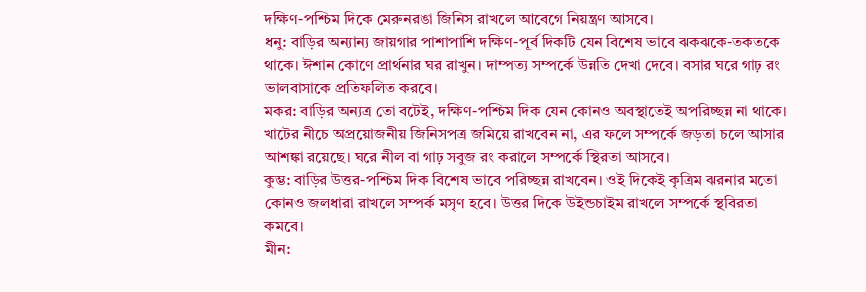দক্ষিণ-পশ্চিম দিকে মেরুনরঙা জিনিস রাখলে আবেগে নিয়ন্ত্রণ আসবে।
ধনু: বাড়ির অন্যান্য জায়গার পাশাপাশি দক্ষিণ-পূর্ব দিকটি যেন বিশেষ ভাবে ঝকঝকে-তকতকে থাকে। ঈশান কোণে প্রার্থনার ঘর রাখুন। দাম্পত্য সম্পর্কে উন্নতি দেখা দেবে। বসার ঘরে গাঢ় রং ভালবাসাকে প্রতিফলিত করবে।
মকর: বাড়ির অন্যত্র তো বটেই, দক্ষিণ-পশ্চিম দিক যেন কোনও অবস্থাতেই অপরিচ্ছন্ন না থাকে। খাটের নীচে অপ্রয়োজনীয় জিনিসপত্র জমিয়ে রাখবেন না, এর ফলে সম্পর্কে জড়তা চলে আসার আশঙ্কা রয়েছে। ঘরে নীল বা গাঢ় সবুজ রং করালে সম্পর্কে স্থিরতা আসবে।
কুম্ভ: বাড়ির উত্তর-পশ্চিম দিক বিশেষ ভাবে পরিচ্ছন্ন রাখবেন। ওই দিকেই কৃত্রিম ঝরনার মতো কোনও জলধারা রাখলে সম্পর্ক মসৃণ হবে। উত্তর দিকে উইন্ডচাইম রাখলে সম্পর্কে স্থবিরতা কমবে।
মীন: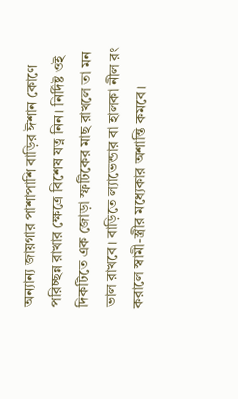অন্যান্য জায়গার পাশাপাশি বাড়ির ঈশান কোণে পরিচ্ছন্ন রাখার ক্ষেত্রে বিশেষ যত্ন নিন। নির্দিষ্ট ওই দিকটিতে এক জোড়া স্ফটিকের মাছ রাখলে তা মন ভাল রাখবে। বাড়িতে ল্যাভেন্ডার বা হালকা নীল রং করালে স্বামী-স্ত্রীর মধ্যেকার অশান্তি কমবে।